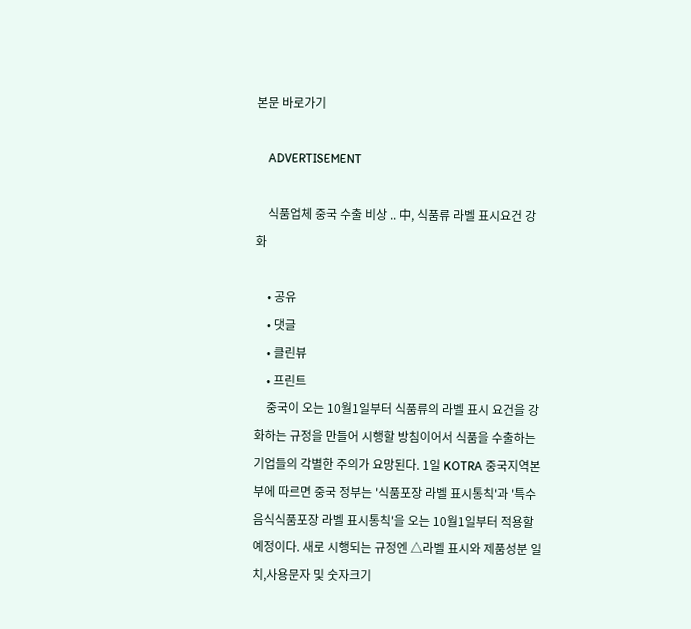본문 바로가기

    ADVERTISEMENT

    식품업체 중국 수출 비상 .. 中, 식품류 라벨 표시요건 강화

    • 공유
    • 댓글
    • 클린뷰
    • 프린트
    중국이 오는 10월1일부터 식품류의 라벨 표시 요건을 강화하는 규정을 만들어 시행할 방침이어서 식품을 수출하는 기업들의 각별한 주의가 요망된다. 1일 KOTRA 중국지역본부에 따르면 중국 정부는 '식품포장 라벨 표시통칙'과 '특수음식식품포장 라벨 표시통칙'을 오는 10월1일부터 적용할 예정이다. 새로 시행되는 규정엔 △라벨 표시와 제품성분 일치,사용문자 및 숫자크기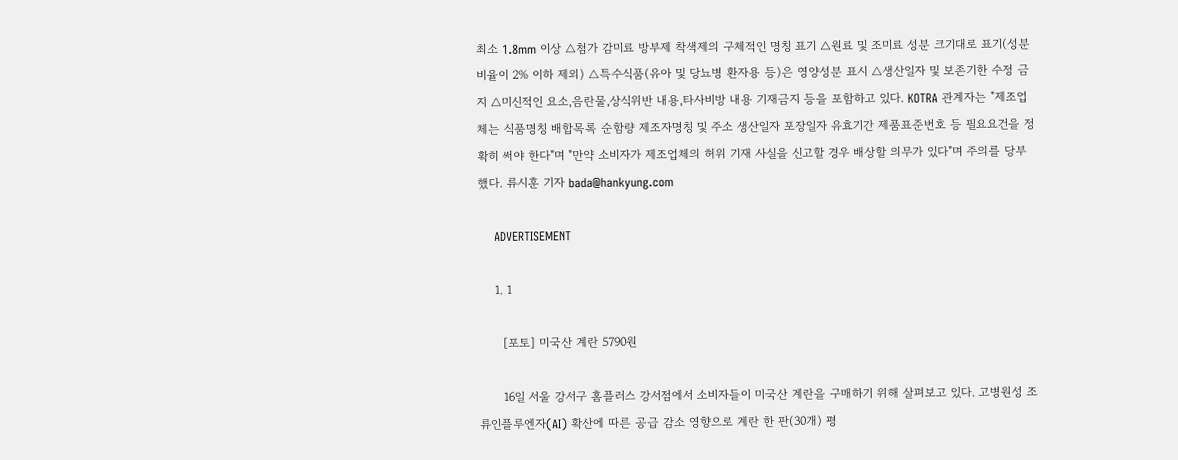최소 1.8mm 이상 △첨가 감미료 방부제 착색제의 구체적인 명칭 표기 △원료 및 조미료 성분 크기대로 표기(성분 비율이 2% 이하 제외) △특수식품(유아 및 당뇨병 환자용 등)은 영양성분 표시 △생산일자 및 보존기한 수정 금지 △미신적인 요소,음란물,상식위반 내용,타사비방 내용 기재금지 등을 포함하고 있다. KOTRA 관계자는 "제조업체는 식품명칭 배합목록 순함량 제조자명칭 및 주소 생산일자 포장일자 유효기간 제품표준번호 등 필요요건을 정확히 써야 한다"며 "만약 소비자가 제조업체의 허위 기재 사실을 신고할 경우 배상할 의무가 있다"며 주의를 당부했다. 류시훈 기자 bada@hankyung.com

    ADVERTISEMENT

    1. 1

      [포토] 미국산 계란 5790원

      16일 서울 강서구 홈플러스 강서점에서 소비자들이 미국산 계란을 구매하기 위해 살펴보고 있다. 고병원성 조류인플루엔자(AI) 확산에 따른 공급 감소 영향으로 계란 한 판(30개) 평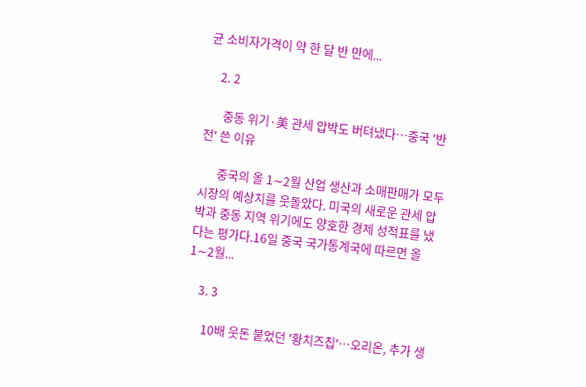균 소비자가격이 약 한 달 반 만에...

    2. 2

      중동 위기·美 관세 압박도 버텨냈다…중국 '반전' 쓴 이유

      중국의 올 1∼2월 산업 생산과 소매판매가 모두 시장의 예상치를 웃돌았다. 미국의 새로운 관세 압박과 중동 지역 위기에도 양호한 경제 성적표를 냈다는 평가다.16일 중국 국가통계국에 따르면 올 1∼2월...

    3. 3

      10배 웃돈 붙었던 '황치즈칩'…오리온, 추가 생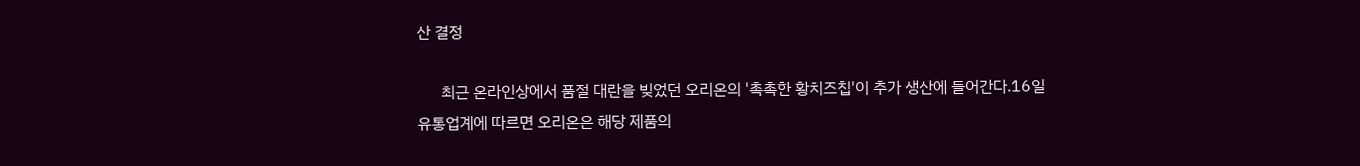산 결정

      최근 온라인상에서 품절 대란을 빚었던 오리온의 '촉촉한 황치즈칩'이 추가 생산에 들어간다.16일 유통업계에 따르면 오리온은 해당 제품의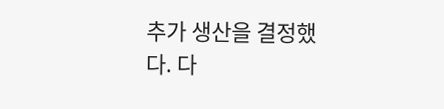추가 생산을 결정했다. 다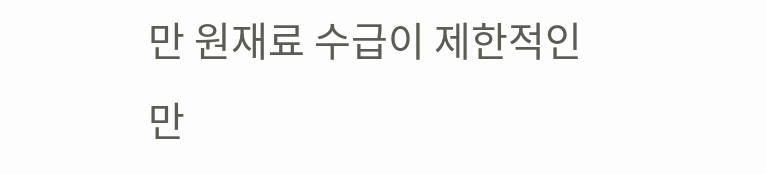만 원재료 수급이 제한적인 만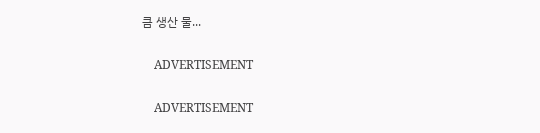큼 생산 물...

    ADVERTISEMENT

    ADVERTISEMENT